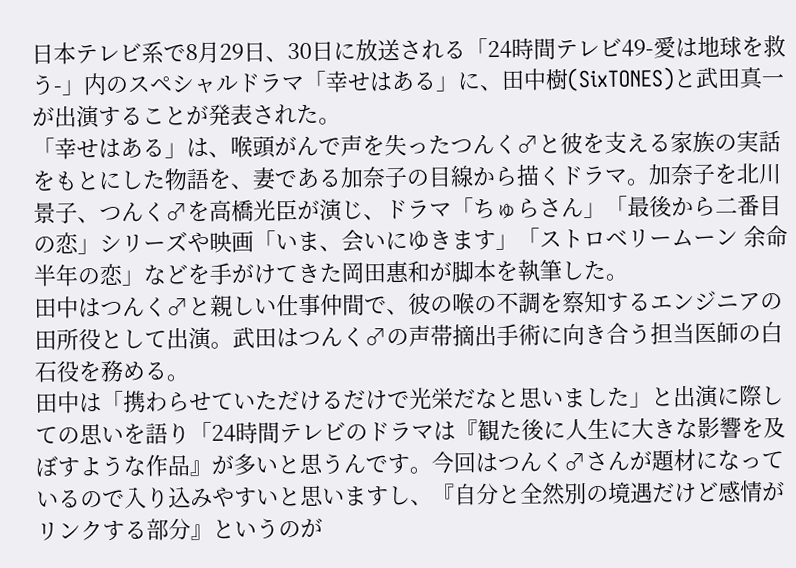日本テレビ系で8月29日、30日に放送される「24時間テレビ49-愛は地球を救う-」内のスペシャルドラマ「幸せはある」に、田中樹(SixTONES)と武田真一が出演することが発表された。
「幸せはある」は、喉頭がんで声を失ったつんく♂と彼を支える家族の実話をもとにした物語を、妻である加奈子の目線から描くドラマ。加奈子を北川景子、つんく♂を高橋光臣が演じ、ドラマ「ちゅらさん」「最後から二番目の恋」シリーズや映画「いま、会いにゆきます」「ストロベリームーン 余命半年の恋」などを手がけてきた岡田惠和が脚本を執筆した。
田中はつんく♂と親しい仕事仲間で、彼の喉の不調を察知するエンジニアの田所役として出演。武田はつんく♂の声帯摘出手術に向き合う担当医師の白石役を務める。
田中は「携わらせていただけるだけで光栄だなと思いました」と出演に際しての思いを語り「24時間テレビのドラマは『観た後に人生に大きな影響を及ぼすような作品』が多いと思うんです。今回はつんく♂さんが題材になっているので入り込みやすいと思いますし、『自分と全然別の境遇だけど感情がリンクする部分』というのが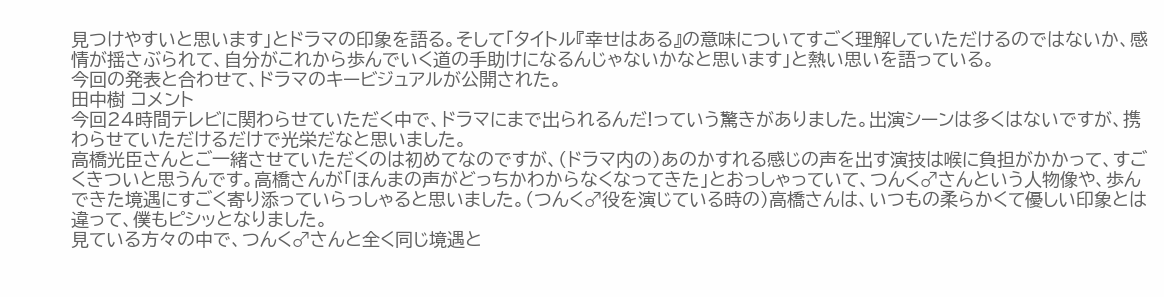見つけやすいと思います」とドラマの印象を語る。そして「タイトル『幸せはある』の意味についてすごく理解していただけるのではないか、感情が揺さぶられて、自分がこれから歩んでいく道の手助けになるんじゃないかなと思います」と熱い思いを語っている。
今回の発表と合わせて、ドラマのキービジュアルが公開された。
田中樹 コメント
今回24時間テレビに関わらせていただく中で、ドラマにまで出られるんだ!っていう驚きがありました。出演シーンは多くはないですが、携わらせていただけるだけで光栄だなと思いました。
高橋光臣さんとご一緒させていただくのは初めてなのですが、(ドラマ内の)あのかすれる感じの声を出す演技は喉に負担がかかって、すごくきついと思うんです。高橋さんが「ほんまの声がどっちかわからなくなってきた」とおっしゃっていて、つんく♂さんという人物像や、歩んできた境遇にすごく寄り添っていらっしゃると思いました。(つんく♂役を演じている時の)高橋さんは、いつもの柔らかくて優しい印象とは違って、僕もピシッとなりました。
見ている方々の中で、つんく♂さんと全く同じ境遇と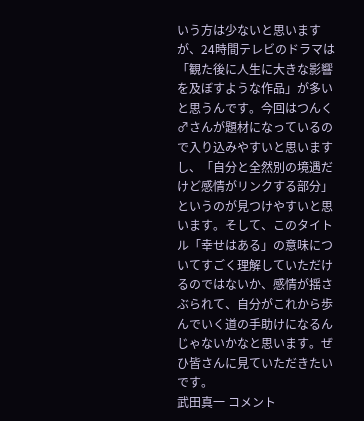いう方は少ないと思いますが、24時間テレビのドラマは「観た後に人生に大きな影響を及ぼすような作品」が多いと思うんです。今回はつんく♂さんが題材になっているので入り込みやすいと思いますし、「自分と全然別の境遇だけど感情がリンクする部分」というのが見つけやすいと思います。そして、このタイトル「幸せはある」の意味についてすごく理解していただけるのではないか、感情が揺さぶられて、自分がこれから歩んでいく道の手助けになるんじゃないかなと思います。ぜひ皆さんに見ていただきたいです。
武田真一 コメント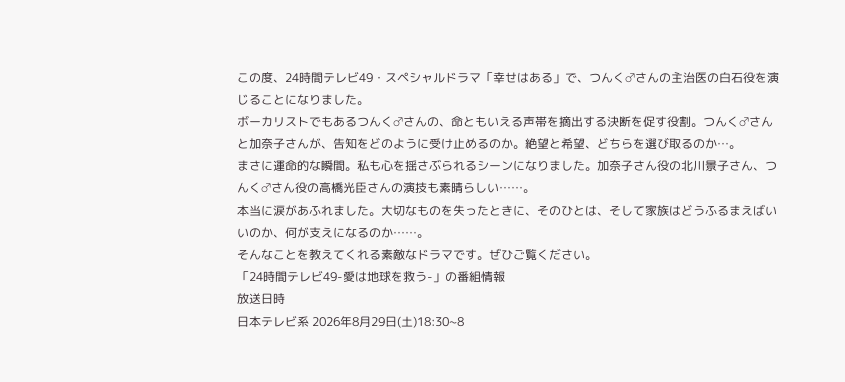この度、24時間テレビ49・スペシャルドラマ「幸せはある」で、つんく♂さんの主治医の白石役を演じることになりました。
ボーカリストでもあるつんく♂さんの、命ともいえる声帯を摘出する決断を促す役割。つんく♂さんと加奈子さんが、告知をどのように受け止めるのか。絶望と希望、どちらを選び取るのか…。
まさに運命的な瞬間。私も心を揺さぶられるシーンになりました。加奈子さん役の北川景子さん、つんく♂さん役の高橋光臣さんの演技も素晴らしい……。
本当に涙があふれました。大切なものを失ったときに、そのひとは、そして家族はどうふるまえばいいのか、何が支えになるのか……。
そんなことを教えてくれる素敵なドラマです。ぜひご覧ください。
「24時間テレビ49-愛は地球を救う-」の番組情報
放送日時
日本テレビ系 2026年8月29日(土)18:30~8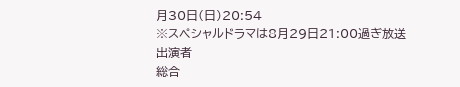月30日(日)20:54
※スペシャルドラマは8月29日21:00過ぎ放送
出演者
総合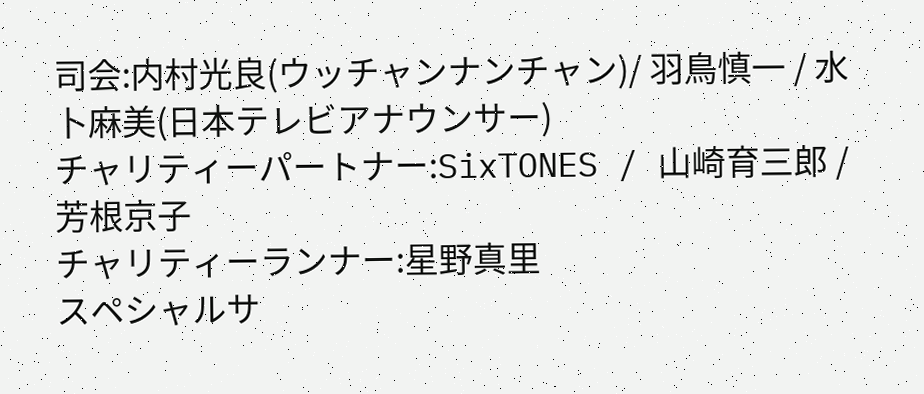司会:内村光良(ウッチャンナンチャン)/ 羽鳥慎一 / 水卜麻美(日本テレビアナウンサー)
チャリティーパートナー:SixTONES / 山崎育三郎 / 芳根京子
チャリティーランナー:星野真里
スペシャルサ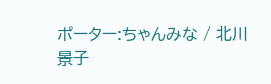ポーター:ちゃんみな / 北川景子